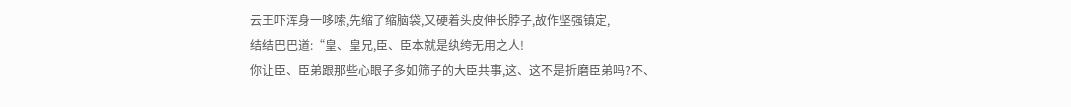云王吓浑身一哆嗦,先缩了缩脑袋,又硬着头皮伸长脖子,故作坚强镇定,
结结巴巴道:“皇、皇兄,臣、臣本就是纨绔无用之人!
你让臣、臣弟跟那些心眼子多如筛子的大臣共事,这、这不是折磨臣弟吗?不、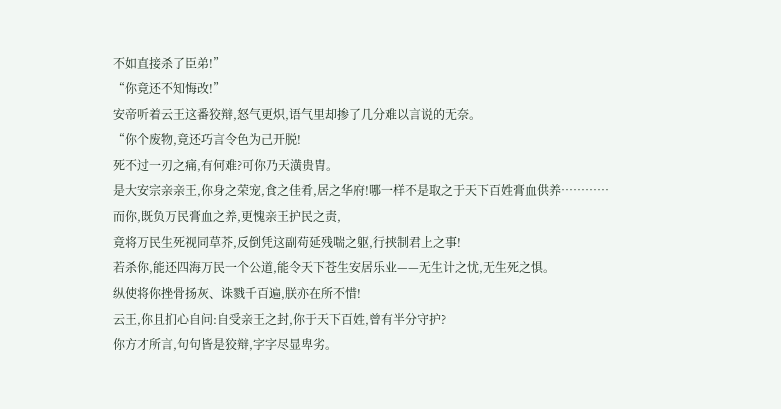不如直接杀了臣弟!”
“你竟还不知悔改!”
安帝听着云王这番狡辩,怒气更炽,语气里却掺了几分难以言说的无奈。
“你个废物,竟还巧言令色为己开脱!
死不过一刃之痛,有何难?可你乃天潢贵胄。
是大安宗亲亲王,你身之荣宠,食之佳肴,居之华府!哪一样不是取之于天下百姓膏血供养…………
而你,既负万民膏血之养,更愧亲王护民之责,
竟将万民生死视同草芥,反倒凭这副苟延残喘之躯,行挟制君上之事!
若杀你,能还四海万民一个公道,能令天下苍生安居乐业——无生计之忧,无生死之惧。
纵使将你挫骨扬灰、诛戮千百遍,朕亦在所不惜!
云王,你且扪心自问:自受亲王之封,你于天下百姓,曾有半分守护?
你方才所言,句句皆是狡辩,字字尽显卑劣。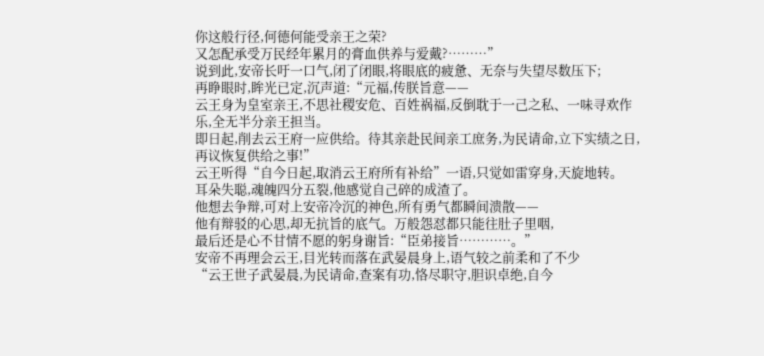你这般行径,何德何能受亲王之荣?
又怎配承受万民经年累月的膏血供养与爱戴?………”
说到此,安帝长吁一口气,闭了闭眼,将眼底的疲惫、无奈与失望尽数压下;
再睁眼时,眸光已定,沉声道:“元福,传朕旨意——
云王身为皇室亲王,不思社稷安危、百姓祸福,反倒耽于一己之私、一味寻欢作乐,全无半分亲王担当。
即日起,削去云王府一应供给。待其亲赴民间亲工庶务,为民请命,立下实绩之日,再议恢复供给之事!”
云王听得“自今日起,取消云王府所有补给”一语,只觉如雷穿身,天旋地转。
耳朵失聪,魂魄四分五裂,他感觉自己碎的成渣了。
他想去争辩,可对上安帝冷沉的神色,所有勇气都瞬间溃散——
他有辩驳的心思,却无抗旨的底气。万般怨怼都只能往肚子里咽,
最后还是心不甘情不愿的躬身谢旨:“臣弟接旨…………。”
安帝不再理会云王,目光转而落在武晏晨身上,语气较之前柔和了不少
“云王世子武晏晨,为民请命,查案有功,恪尽职守,胆识卓绝,自今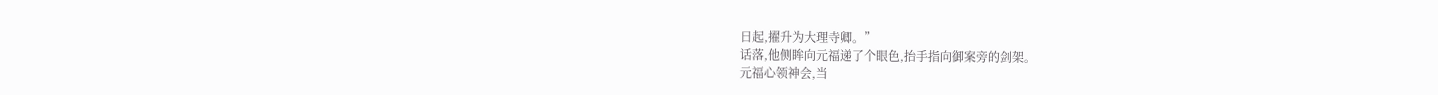日起,擢升为大理寺卿。”
话落,他侧眸向元福递了个眼色,抬手指向御案旁的剑架。
元福心领神会,当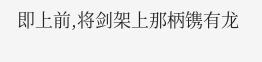即上前,将剑架上那柄镌有龙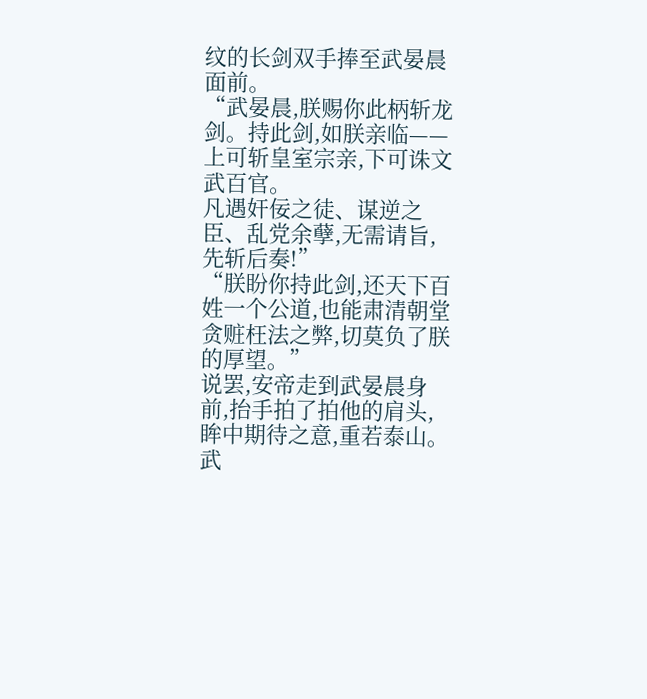纹的长剑双手捧至武晏晨面前。
“武晏晨,朕赐你此柄斩龙剑。持此剑,如朕亲临——上可斩皇室宗亲,下可诛文武百官。
凡遇奸佞之徒、谋逆之臣、乱党余孽,无需请旨,先斩后奏!”
“朕盼你持此剑,还天下百姓一个公道,也能肃清朝堂贪赃枉法之弊,切莫负了朕的厚望。”
说罢,安帝走到武晏晨身前,抬手拍了拍他的肩头,眸中期待之意,重若泰山。
武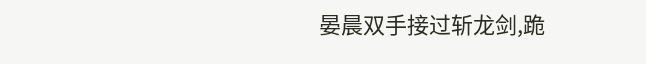晏晨双手接过斩龙剑,跪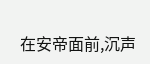在安帝面前,沉声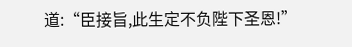道:“臣接旨,此生定不负陛下圣恩!”